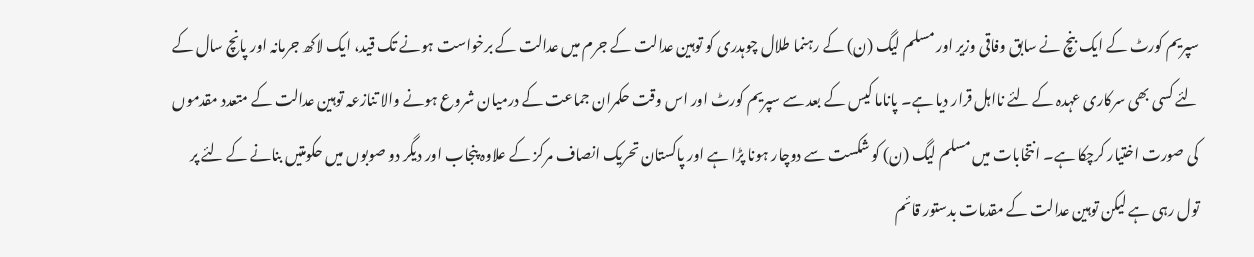سپریم کورٹ کے ایک بنچ نے سابق وفاقی وزیر اور مسلم لیگ (ن) کے رہنما طلال چوہدری کو توہین عدالت کے جرم میں عدالت کے برخواست ہونے تک قید، ایک لاکھ جرمانہ اور پانچ سال کے لئے کسی بھی سرکاری عہدہ کے لئے نااہل قرار دیا ہے۔ پاناما کیس کے بعد سے سپریم کورٹ اور اس وقت حکمران جماعت کے درمیان شروع ہونے والا تنازعہ توہین عدالت کے متعدد مقدموں کی صورت اختیار کرچکا ہے۔ انتخابات میں مسلم لیگ (ن) کو شکست سے دوچار ہونا پڑا ہے اور پاکستان تحریک انصاف مرکز کے علاوہ پنجاب اور دیگر دو صوبوں میں حکومتیں بنانے کے لئے پر تول رہی ہے لیکن توہین عدالت کے مقدمات بدستور قائم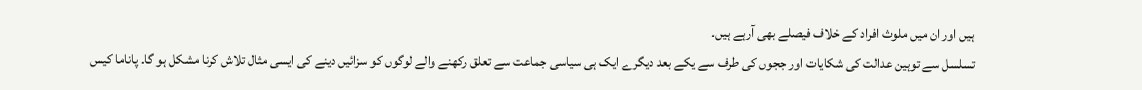ہیں اور ان میں ملوث افراد کے خلاف فیصلے بھی آرہے ہیں۔
تسلسل سے توہین عدالت کی شکایات اور ججوں کی طرف سے یکے بعد دیگرے ایک ہی سیاسی جماعت سے تعلق رکھنے والے لوگوں کو سزائیں دینے کی ایسی مثال تلاش کرنا مشکل ہو گا۔ پاناما کیس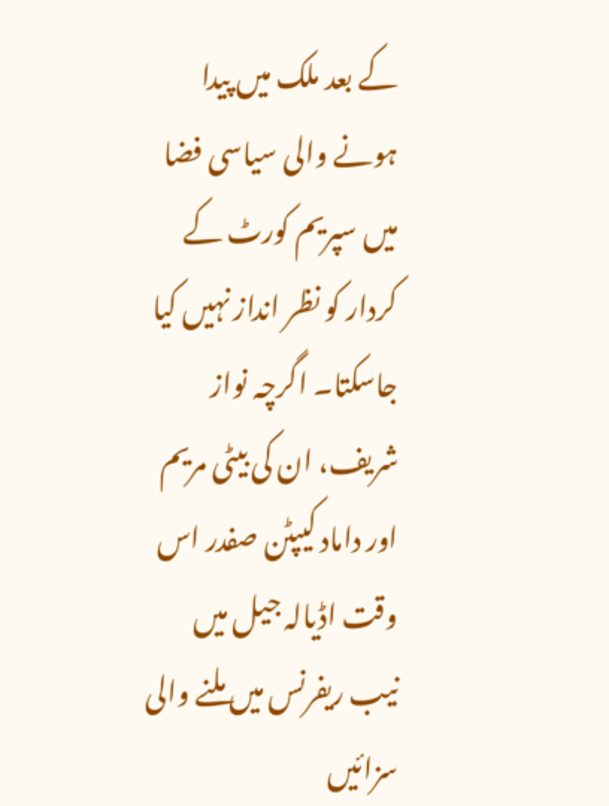کے بعد ملک میں پیدا ہونے والی سیاسی فضا میں سپریم کورٹ کے کردار کو نظر انداز نہیں کیا جاسکتا۔ اگرچہ نواز شریف، ان کی بیٹی مریم اور داماد کیپٹن صفدر اس وقت اڈیالہ جیل میں نیب ریفرنس میں ملنے والی سزائیں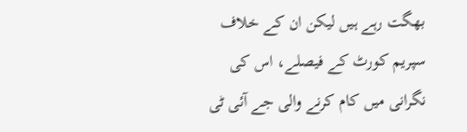بھگت رہے ہیں لیکن ان کے خلاف سپریم کورٹ کے فیصلے، اس کی نگرانی میں کام کرنے والی جے آئی ٹی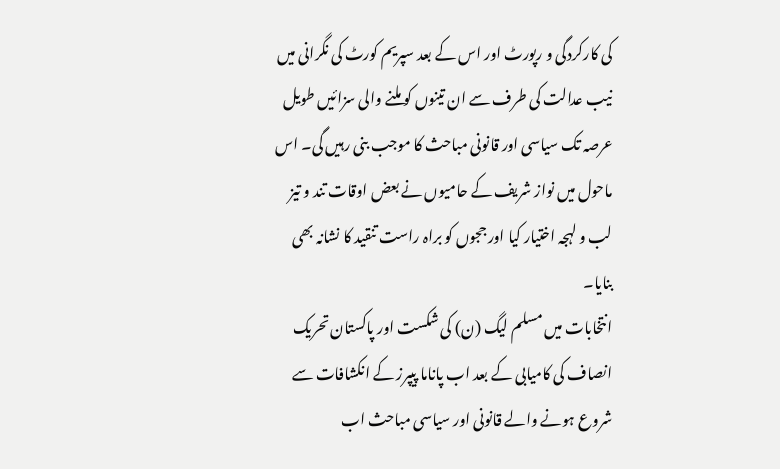کی کارکردگی و رپورٹ اور اس کے بعد سپریم کورٹ کی نگرانی میں نیب عدالت کی طرف سے ان تینوں کو ملنے والی سزائیں طویل عرصہ تک سیاسی اور قانونی مباحث کا موجب بنی رہیں گی۔ اس ماحول میں نواز شریف کے حامیوں نے بعض اوقات تند و تیز لب و لہجہ اختیار کیا اور ججوں کو براہ راست تنقید کا نشانہ بھی بنایا۔
انتخابات میں مسلم لیگ (ن) کی شکست اور پاکستان تحریک انصاف کی کامیابی کے بعد اب پاناما پیپرز کے انکشافات سے شروع ہونے والے قانونی اور سیاسی مباحث اب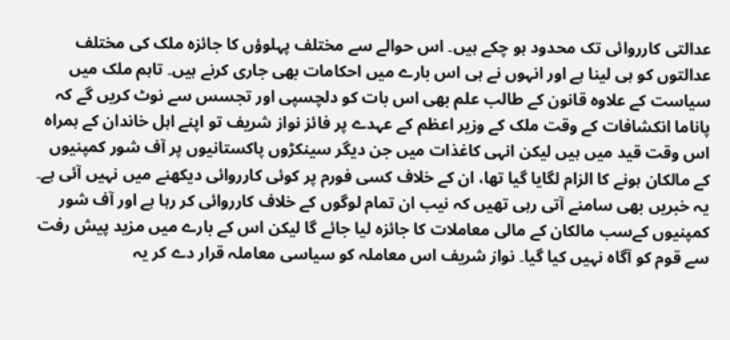عدالتی کارروائی تک محدود ہو چکے ہیں۔ اس حوالے سے مختلف پہلوؤں کا جائزہ ملک کی مختلف عدالتوں کو ہی لینا ہے اور انہوں نے ہی اس بارے میں احکامات بھی جاری کرنے ہیں۔ تاہم ملک میں سیاست کے علاوہ قانون کے طالب علم بھی اس بات کو دلچسپی اور تجسس سے نوٹ کریں گے کہ پاناما انکشافات کے وقت ملک کے وزیر اعظم کے عہدے پر فائز نواز شریف تو اپنے اہل خاندان کے ہمراہ اس وقت قید میں ہیں لیکن انہی کاغذات میں جن دیگر سینکڑوں پاکستانیوں پر آف شور کمپنیوں کے مالکان ہونے کا الزام لگایا گیا تھا، ان کے خلاف کسی فورم پر کوئی کارروائی دیکھنے میں نہیں آئی ہے۔ یہ خبریں بھی سامنے آتی رہی تھیں کہ نیب ان تمام لوگوں کے خلاف کارروائی کر رہا ہے اور آف شور کمپنیوں کےسب مالکان کے مالی معاملات کا جائزہ لیا جائے گا لیکن اس کے بارے میں مزید پیش رفت سے قوم کو آگاہ نہیں کیا گیا۔ نواز شریف اس معاملہ کو سیاسی معاملہ قرار دے کر یہ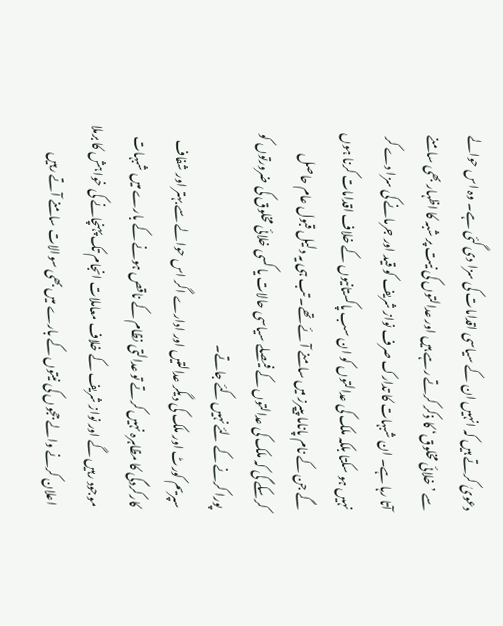دعویٰ کرتے ہیں کہ انہیں ان کے سیاسی اقدامات کی سزا دی گئی ہے۔ وہ اس حوالے سے ’خلائی مخلوق‘ کا ذکر کرتے رہے ہیں اور عدالتوں کی نیت پر شبہ کا اظہار بھی سامنے آتا رہا ہے۔ ان شبہات کا تدارک صرف نواز شریف کو قید اور جرمانے کی سزا دے کر نہیں ہو سکتا بلکہ ملک کی عدالتوں کو ان سب پاکستانیوں کے خلاف اقدامات کرنا ہوں گے جن کے نام پاناما پیپرز میں سامنے آئے تھے۔ تب ہی یہ دلیل قبول عام حاصل کرسکے گی کہ ملک کی عدالتوں کے فیصلے سیاسی حالات یا کسی خلائی مخلوق کی ضرورتوں کو پورا کرنے کے لئے نہیں کئے جاتے۔
سپریم کورٹ اور ملک کی دیگر عدالتیں اور ادارے اگر اس حوالے سے بہتر اور شفاف کارکردگی کا مظاہرہ نہیں کرتے تو عدالتی نظام کے ناقص ہونے کے بارے میں شبہات موجود رہیں گے اور نواز شریف کے خلاف معاملات انجام تک پہنچانے کی خواہش کا برملا اعلان کرنے والے ججوں کی نیتوں کے بارے میں بھی سوالات سامنے آتے رہیں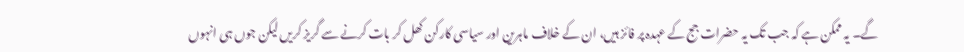گے۔ یہ ممکن ہے کہ جب تک یہ حضرات جج کے عہدہ پر فائز ہیں، ان کے خلاف ماہرین اور سیاسی کارکن کھل کر بات کرنے سے گریز کریں لیکن جوں ہی انہوں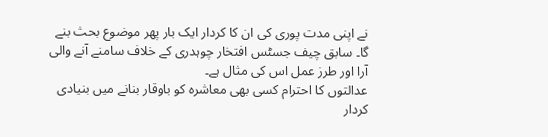نے اپنی مدت پوری کی ان کا کردار ایک بار پھر موضوع بحث بنے گا۔ سابق چیف جسٹس افتخار چوہدری کے خلاف سامنے آنے والی آرا اور طرز عمل اس کی مثال ہے۔
عدالتوں کا احترام کسی بھی معاشرہ کو باوقار بنانے میں بنیادی کردار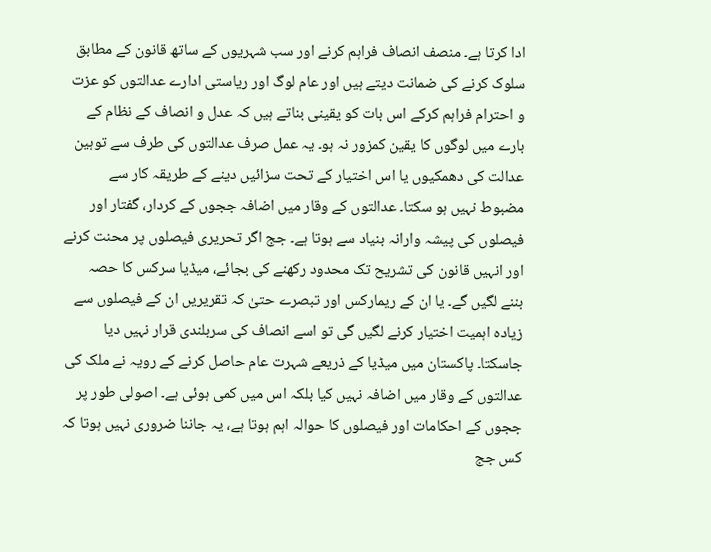ادا کرتا ہے۔ منصف انصاف فراہم کرنے اور سب شہریوں کے ساتھ قانون کے مطابق سلوک کرنے کی ضمانت دیتے ہیں اور عام لوگ اور ریاستی ادارے عدالتوں کو عزت و احترام فراہم کرکے اس بات کو یقینی بناتے ہیں کہ عدل و انصاف کے نظام کے بارے میں لوگوں کا یقین کمزور نہ ہو۔ یہ عمل صرف عدالتوں کی طرف سے توہین عدالت کی دھمکیوں یا اس اختیار کے تحت سزائیں دینے کے طریقہ کار سے مضبوط نہیں ہو سکتا۔ عدالتوں کے وقار میں اضافہ ججوں کے کردار، گفتار اور فیصلوں کی پیشہ وارانہ بنیاد سے ہوتا ہے۔ جج اگر تحریری فیصلوں پر محنت کرنے اور انہیں قانون کی تشریح تک محدود رکھنے کی بجائے، میڈیا سرکس کا حصہ بننے لگیں گے۔ یا ان کے ریمارکس اور تبصرے حتیٰ کہ تقریریں ان کے فیصلوں سے زیادہ اہمیت اختیار کرنے لگیں گی تو اسے انصاف کی سربلندی قرار نہیں دیا جاسکتا۔ پاکستان میں میڈیا کے ذریعے شہرت عام حاصل کرنے کے رویہ نے ملک کی عدالتوں کے وقار میں اضافہ نہیں کیا بلکہ اس میں کمی ہوئی ہے۔ اصولی طور پر ججوں کے احکامات اور فیصلوں کا حوالہ اہم ہوتا ہے، یہ جاننا ضروری نہیں ہوتا کہ کس جج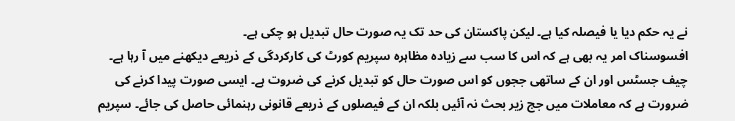نے یہ حکم دیا یا فیصلہ کیا ہے۔ لیکن پاکستان کی حد تک یہ صورت حال تبدیل ہو چکی ہے۔
افسوسناک امر یہ بھی ہے کہ اس کا سب سے زیادہ مظاہرہ سپریم کورٹ کی کارکردگی کے ذریعے دیکھنے میں آ رہا ہے۔ چیف جسٹس اور ان کے ساتھی ججوں کو اس صورت حال کو تبدیل کرنے کی ضروت ہے۔ ایسی صورت پیدا کرنے کی ضرورت ہے کہ معاملات میں جج زیر بحث نہ آئیں بلکہ ان کے فیصلوں کے ذریعے قانونی رہنمائی حاصل کی جائے۔ سپریم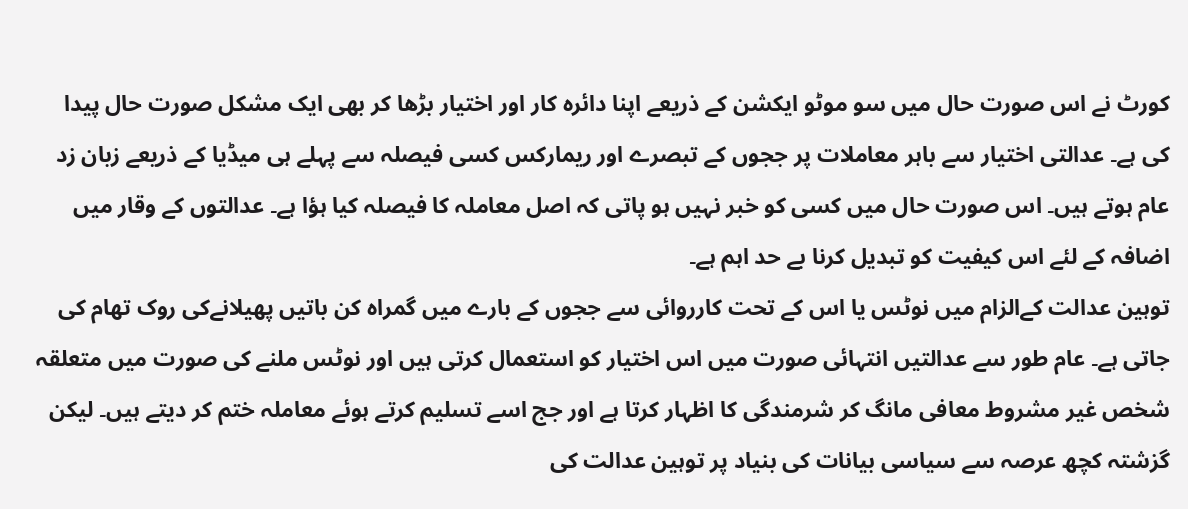کورٹ نے اس صورت حال میں سو موٹو ایکشن کے ذریعے اپنا دائرہ کار اور اختیار بڑھا کر بھی ایک مشکل صورت حال پیدا کی ہے۔ عدالتی اختیار سے باہر معاملات پر ججوں کے تبصرے اور ریمارکس کسی فیصلہ سے پہلے ہی میڈیا کے ذریعے زبان زد عام ہوتے ہیں۔ اس صورت حال میں کسی کو خبر نہیں ہو پاتی کہ اصل معاملہ کا فیصلہ کیا ہؤا ہے۔ عدالتوں کے وقار میں اضافہ کے لئے اس کیفیت کو تبدیل کرنا بے حد اہم ہے۔
توہین عدالت کےالزام میں نوٹس یا اس کے تحت کارروائی سے ججوں کے بارے میں گمراہ کن باتیں پھیلانےکی روک تھام کی جاتی ہے۔ عام طور سے عدالتیں انتہائی صورت میں اس اختیار کو استعمال کرتی ہیں اور نوٹس ملنے کی صورت میں متعلقہ شخص غیر مشروط معافی مانگ کر شرمندگی کا اظہار کرتا ہے اور جج اسے تسلیم کرتے ہوئے معاملہ ختم کر دیتے ہیں۔ لیکن گزشتہ کچھ عرصہ سے سیاسی بیانات کی بنیاد پر توہین عدالت کی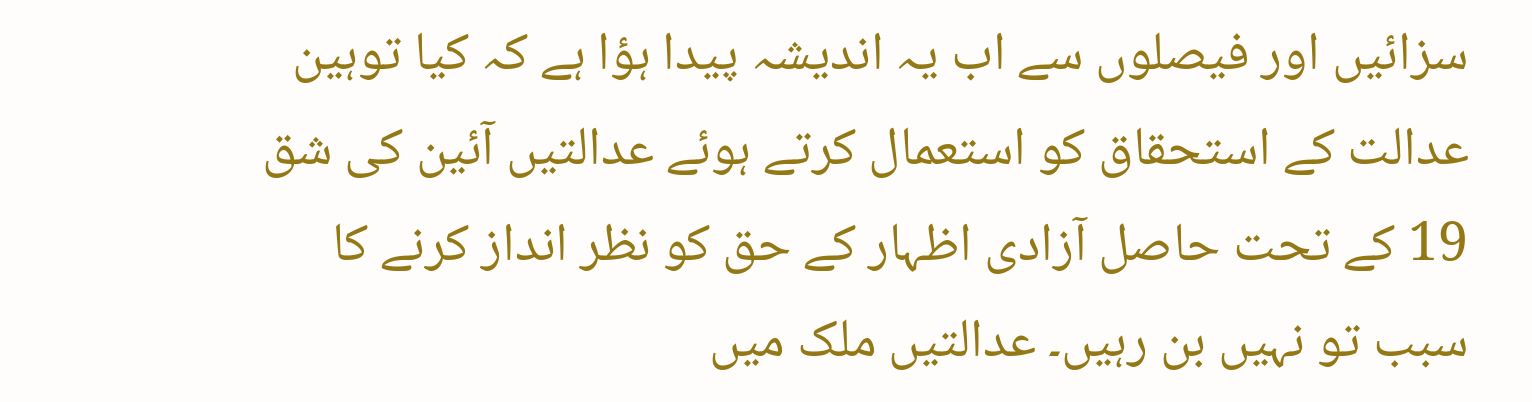سزائیں اور فیصلوں سے اب یہ اندیشہ پیدا ہؤا ہے کہ کیا توہین عدالت کے استحقاق کو استعمال کرتے ہوئے عدالتیں آئین کی شق 19 کے تحت حاصل آزادی اظہار کے حق کو نظر انداز کرنے کا سبب تو نہیں بن رہیں۔ عدالتیں ملک میں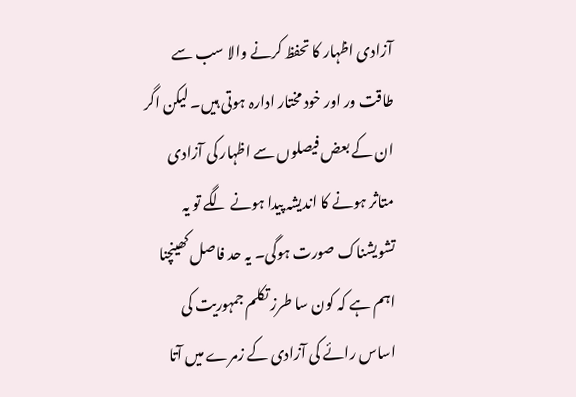آزادی اظہار کا تحفظ کرنے والا سب سے طاقت ور اور خود مختار ادارہ ہوتی ہیں۔ لیکن اگر ان کے بعض فیصلوں سے اظہار کی آزادی متاثر ہونے کا اندیشہ پیدا ہونے لگے تو یہ تشویشناک صورت ہوگی۔ یہ حد فاصل کھینچنا اہم ہے کہ کون سا طرز تکلم جمہوریت کی اساس رائے کی آزادی کے زمرے میں آتا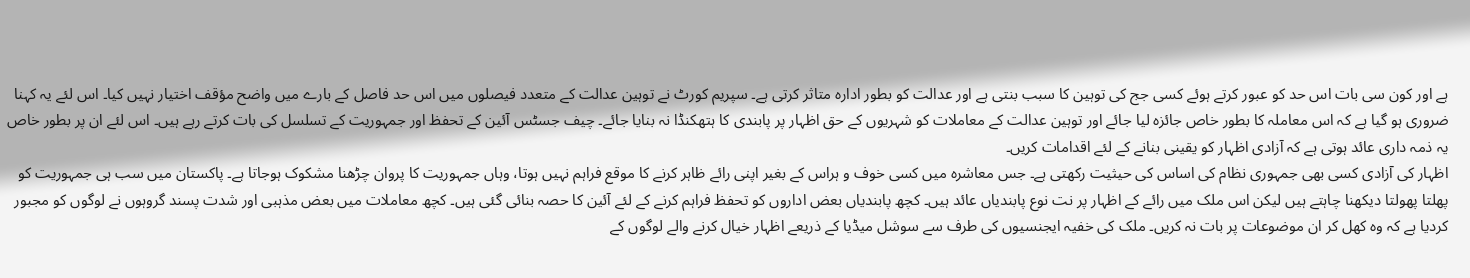ہے اور کون سی بات اس حد کو عبور کرتے ہوئے کسی جج کی توہین کا سبب بنتی ہے اور عدالت کو بطور ادارہ متاثر کرتی ہے۔ سپریم کورٹ نے توہین عدالت کے متعدد فیصلوں میں اس حد فاصل کے بارے میں واضح مؤقف اختیار نہیں کیا۔ اس لئے یہ کہنا ضروری ہو گیا ہے کہ اس معاملہ کا بطور خاص جائزہ لیا جائے اور توہین عدالت کے معاملات کو شہریوں کے حق اظہار پر پابندی کا ہتھکنڈا نہ بنایا جائے۔ چیف جسٹس آئین کے تحفظ اور جمہوریت کے تسلسل کی بات کرتے رہے ہیں۔ اس لئے ان پر بطور خاص یہ ذمہ داری عائد ہوتی ہے کہ آزادی اظہار کو یقینی بنانے کے لئے اقدامات کریں۔
اظہار کی آزادی کسی بھی جمہوری نظام کی اساس کی حیثیت رکھتی ہے۔ جس معاشرہ میں کسی خوف و ہراس کے بغیر اپنی رائے ظاہر کرنے کا موقع فراہم نہیں ہوتا، وہاں جمہوریت کا پروان چڑھنا مشکوک ہوجاتا ہے۔ پاکستان میں سب ہی جمہوریت کو پھلتا پھولتا دیکھنا چاہتے ہیں لیکن اس ملک میں رائے کے اظہار پر نت نوع پابندیاں عائد ہیں۔ کچھ پابندیاں بعض اداروں کو تحفظ فراہم کرنے کے لئے آئین کا حصہ بنائی گئی ہیں۔ کچھ معاملات میں بعض مذہبی اور شدت پسند گروہوں نے لوگوں کو مجبور کردیا ہے کہ وہ کھل کر ان موضوعات پر بات نہ کریں۔ ملک کی خفیہ ایجنسیوں کی طرف سے سوشل میڈیا کے ذریعے اظہار خیال کرنے والے لوگوں کے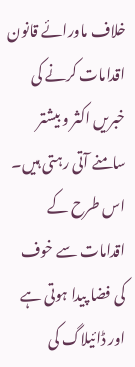خلاف ماورائے قانون اقدامات کرنے کی خبریں اکثر و بیشتر سامنے آتی رہتی ہیں۔ اس طرح کے اقدامات سے خوف کی فضا پیدا ہوتی ہے اور ڈائیلاگ کی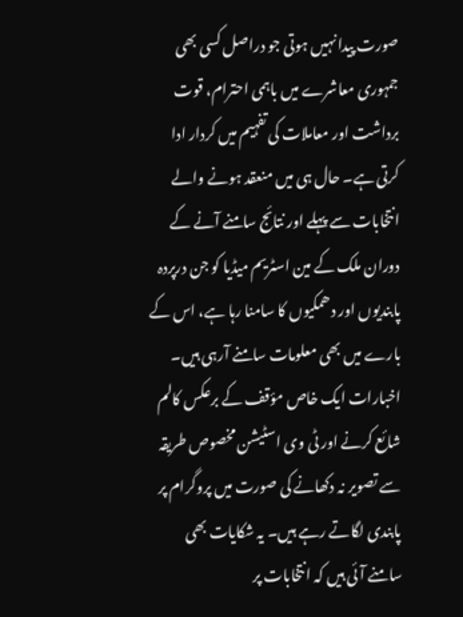صورت پیدا نہیں ہوتی جو دراصل کسی بھی جمہوری معاشرے میں باہمی احترام، قوت برداشت اور معاملات کی تفہیم میں کردار ادا کرتی ہے۔ حال ہی میں منعقد ہونے والے انتخابات سے پہلے اور نتائج سامنے آنے کے دوران ملک کے مین اسٹریم میڈیا کو جن درپردہ پابندیوں اور دھمکیوں کا سامنا رہا ہے، اس کے بارے میں بھی معلومات سامنے آرہی ہیں۔ اخبارات ایک خاص مؤقف کے برعکس کالم شائع کرنے اور ٹی وی اسٹیشن مخصوص طریقہ سے تصویر نہ دکھانے کی صورت میں پروگرام پر پابندی لگاتے رہے ہیں۔ یہ شکایات بھی سامنے آئی ہیں کہ انتخابات پر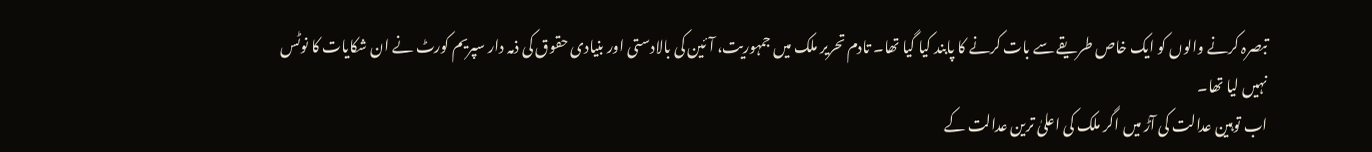تبصرہ کرنے والوں کو ایک خاص طریقے سے بات کرنے کا پابند کیا گیا تھا۔ تادم تحریر ملک میں جمہوریت، آئین کی بالادستی اور بنیادی حقوق کی ذمہ دار سپریم کورٹ نے ان شکایات کا نوٹس نہیں لیا تھا۔
اب توہین عدالت کی آڑ میں اگر ملک کی اعلیٰ ترین عدالت کے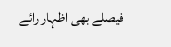فیصلے بھی اظہار رائے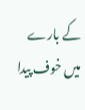کے بارے میں خوف پیدا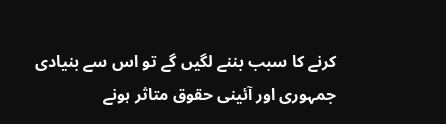کرنے کا سبب بننے لگیں گے تو اس سے بنیادی جمہوری اور آئینی حقوق متاثر ہونے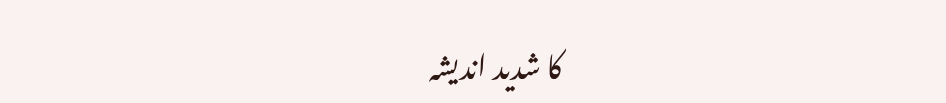کا شدید اندیشہ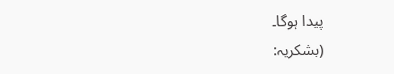پیدا ہوگا۔
(بشکریہ: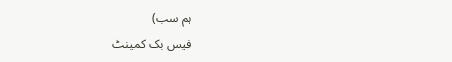ہم سب)
فیس بک کمینٹ